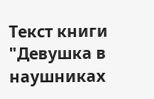Текст книги "Девушка в наушниках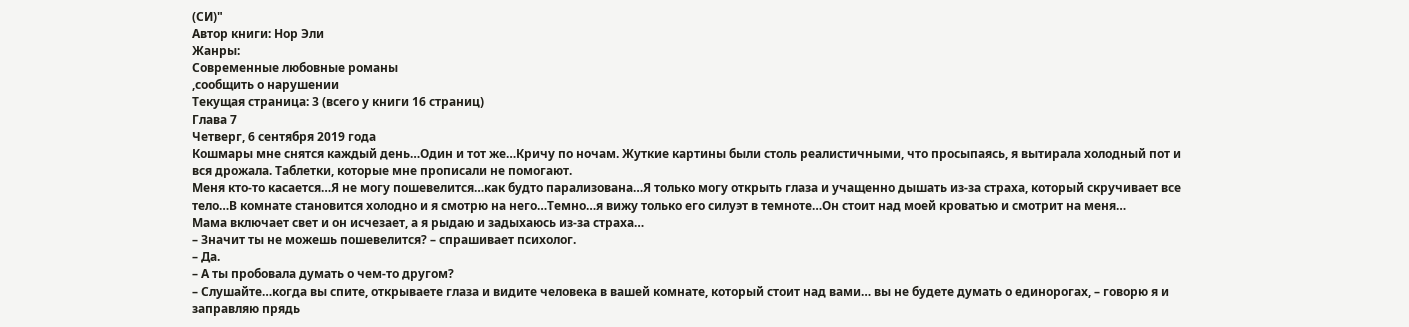(СИ)"
Автор книги: Нор Эли
Жанры:
Современные любовные романы
,сообщить о нарушении
Текущая страница: 3 (всего у книги 16 страниц)
Глава 7
Четверг, 6 сентября 2019 года
Кошмары мне снятся каждый день…Один и тот же…Кричу по ночам. Жуткие картины были столь реалистичными, что просыпаясь, я вытирала холодный пот и вся дрожала. Таблетки, которые мне прописали не помогают.
Меня кто-то касается…Я не могу пошевелится…как будто парализована…Я только могу открыть глаза и учащенно дышать из-за страха, который скручивает все тело…В комнате становится холодно и я смотрю на него…Темно…я вижу только его силуэт в темноте…Он стоит над моей кроватью и смотрит на меня…
Мама включает свет и он исчезает, а я рыдаю и задыхаюсь из-за страха…
– Значит ты не можешь пошевелится? – спрашивает психолог.
– Да.
– А ты пробовала думать о чем-то другом?
– Слушайте…когда вы спите, открываете глаза и видите человека в вашей комнате, который стоит над вами… вы не будете думать о единорогах, – говорю я и заправляю прядь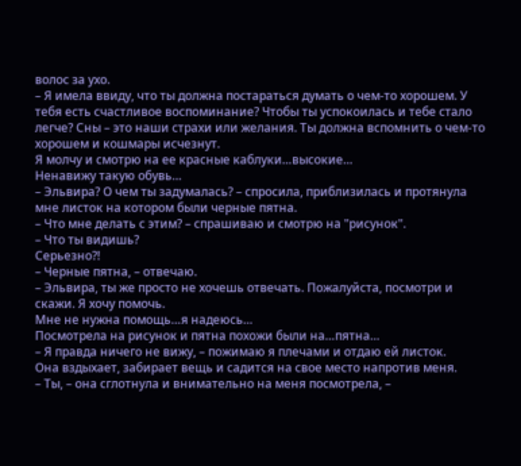волос за ухо.
– Я имела ввиду, что ты должна постараться думать о чем-то хорошем. У тебя есть счастливое воспоминание? Чтобы ты успокоилась и тебе стало легче? Сны – это наши страхи или желания. Ты должна вспомнить о чем-то хорошем и кошмары исчезнут.
Я молчу и смотрю на ее красные каблуки…высокие…
Ненавижу такую обувь…
– Эльвира? О чем ты задумалась? – спросила, приблизилась и протянула мне листок на котором были черные пятна.
– Что мне делать с этим? – спрашиваю и смотрю на "рисунок".
– Что ты видишь?
Серьезно?!
– Черные пятна, – отвечаю.
– Эльвира, ты же просто не хочешь отвечать. Пожалуйста, посмотри и скажи. Я хочу помочь.
Мне не нужна помощь…я надеюсь…
Посмотрела на рисунок и пятна похожи были на…пятна…
– Я правда ничего не вижу, – пожимаю я плечами и отдаю ей листок.
Она вздыхает, забирает вещь и садится на свое место напротив меня.
– Ты, – она сглотнула и внимательно на меня посмотрела, –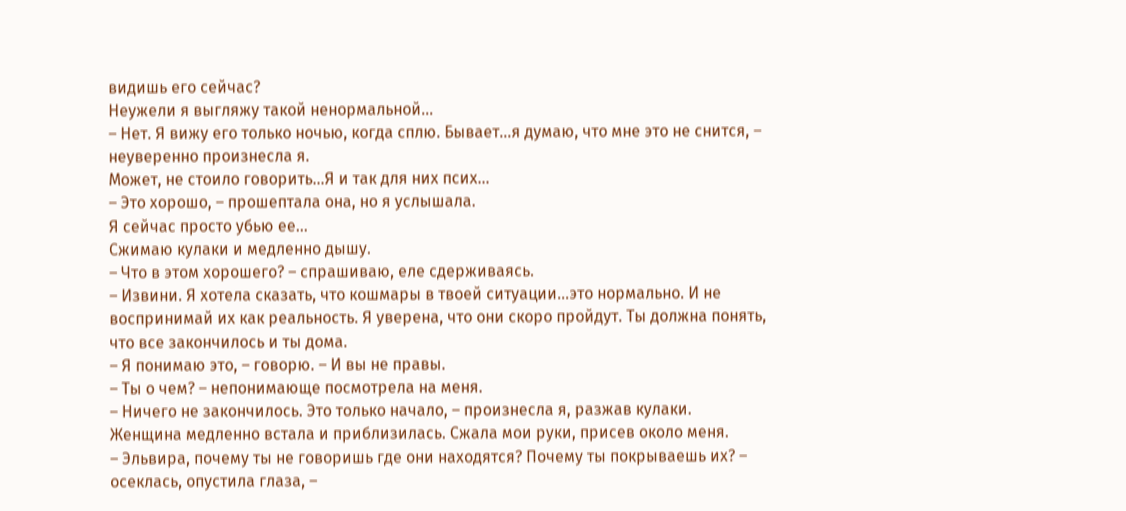видишь его сейчас?
Неужели я выгляжу такой ненормальной…
– Нет. Я вижу его только ночью, когда сплю. Бывает…я думаю, что мне это не снится, – неуверенно произнесла я.
Может, не стоило говорить…Я и так для них псих…
– Это хорошо, – прошептала она, но я услышала.
Я сейчас просто убью ее…
Сжимаю кулаки и медленно дышу.
– Что в этом хорошего? – спрашиваю, еле сдерживаясь.
– Извини. Я хотела сказать, что кошмары в твоей ситуации…это нормально. И не воспринимай их как реальность. Я уверена, что они скоро пройдут. Ты должна понять, что все закончилось и ты дома.
– Я понимаю это, – говорю. – И вы не правы.
– Ты о чем? – непонимающе посмотрела на меня.
– Ничего не закончилось. Это только начало, – произнесла я, разжав кулаки.
Женщина медленно встала и приблизилась. Сжала мои руки, присев около меня.
– Эльвира, почему ты не говоришь где они находятся? Почему ты покрываешь их? – осеклась, опустила глаза, –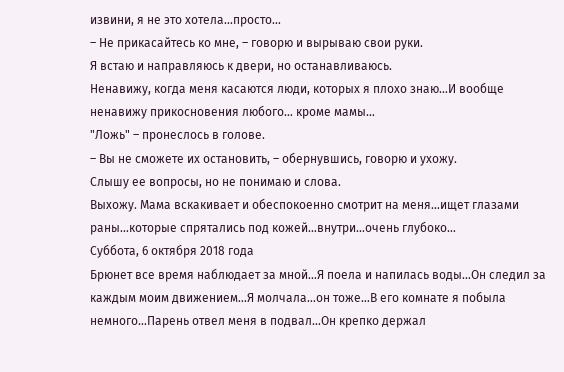извини, я не это хотела…просто…
– Не прикасайтесь ко мне, – говорю и вырываю свои руки.
Я встаю и направляюсь к двери, но останавливаюсь.
Ненавижу, когда меня касаются люди, которых я плохо знаю…И вообще ненавижу прикосновения любого… кроме мамы…
"Ложь" – пронеслось в голове.
– Вы не сможете их остановить, – обернувшись, говорю и ухожу.
Слышу ее вопросы, но не понимаю и слова.
Выхожу. Мама вскакивает и обеспокоенно смотрит на меня…ищет глазами раны…которые спрятались под кожей…внутри…очень глубоко…
Суббота, 6 октября 2018 года
Брюнет все время наблюдает за мной…Я поела и напилась воды…Он следил за каждым моим движением…Я молчала…он тоже…В его комнате я побыла немного…Парень отвел меня в подвал…Он крепко держал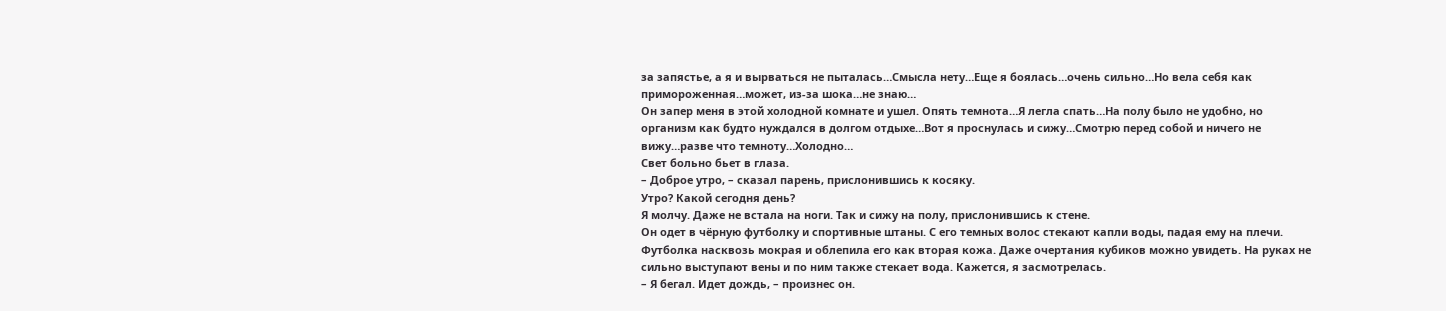за запястье, а я и вырваться не пыталась…Смысла нету…Еще я боялась…очень сильно…Но вела себя как примороженная…может, из-за шока…не знаю…
Он запер меня в этой холодной комнате и ушел. Опять темнота…Я легла спать…На полу было не удобно, но организм как будто нуждался в долгом отдыхе…Вот я проснулась и сижу…Смотрю перед собой и ничего не вижу…разве что темноту…Холодно…
Свет больно бьет в глаза.
– Доброе утро, – сказал парень, прислонившись к косяку.
Утро? Какой сегодня день?
Я молчу. Даже не встала на ноги. Так и сижу на полу, прислонившись к стене.
Он одет в чёрную футболку и спортивные штаны. С его темных волос стекают капли воды, падая ему на плечи. Футболка насквозь мокрая и облепила его как вторая кожа. Даже очертания кубиков можно увидеть. На руках не сильно выступают вены и по ним также стекает вода. Кажется, я засмотрелась.
– Я бегал. Идет дождь, – произнес он.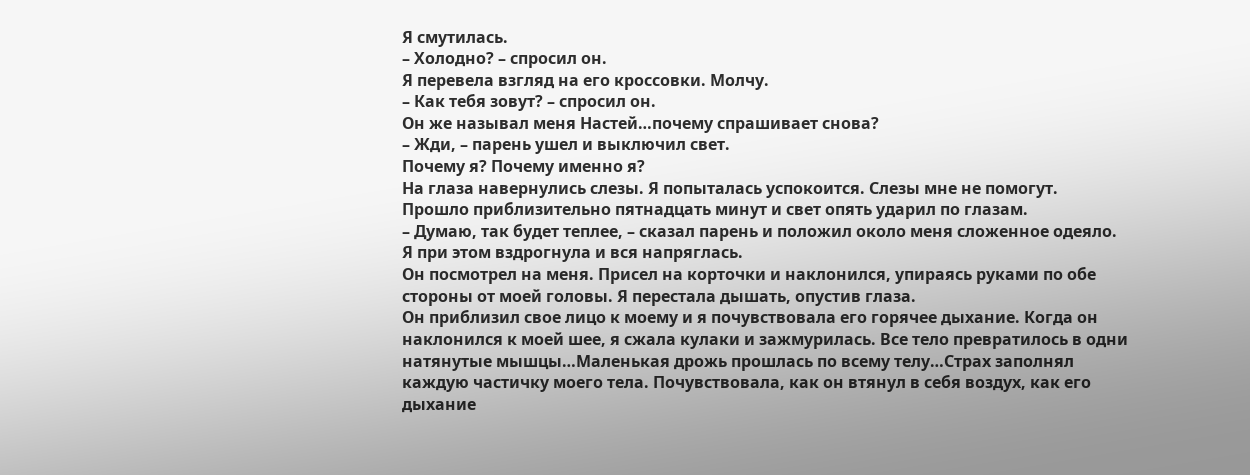Я смутилась.
– Холодно? – спросил он.
Я перевела взгляд на его кроссовки. Молчу.
– Как тебя зовут? – спросил он.
Он же называл меня Настей…почему спрашивает снова?
– Жди, – парень ушел и выключил свет.
Почему я? Почему именно я?
На глаза навернулись слезы. Я попыталась успокоится. Слезы мне не помогут.
Прошло приблизительно пятнадцать минут и свет опять ударил по глазам.
– Думаю, так будет теплее, – сказал парень и положил около меня сложенное одеяло.
Я при этом вздрогнула и вся напряглась.
Он посмотрел на меня. Присел на корточки и наклонился, упираясь руками по обе стороны от моей головы. Я перестала дышать, опустив глаза.
Он приблизил свое лицо к моему и я почувствовала его горячее дыхание. Когда он наклонился к моей шее, я сжала кулаки и зажмурилась. Все тело превратилось в одни натянутые мышцы…Маленькая дрожь прошлась по всему телу…Страх заполнял каждую частичку моего тела. Почувствовала, как он втянул в себя воздух, как его дыхание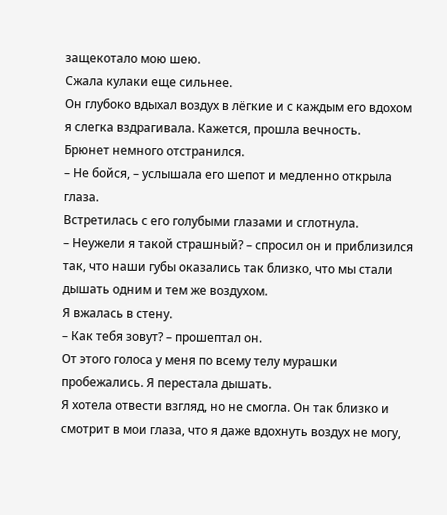защекотало мою шею.
Сжала кулаки еще сильнее.
Он глубоко вдыхал воздух в лёгкие и с каждым его вдохом я слегка вздрагивала. Кажется, прошла вечность.
Брюнет немного отстранился.
– Не бойся, – услышала его шепот и медленно открыла глаза.
Встретилась с его голубыми глазами и сглотнула.
– Неужели я такой страшный? – спросил он и приблизился так, что наши губы оказались так близко, что мы стали дышать одним и тем же воздухом.
Я вжалась в стену.
– Как тебя зовут? – прошептал он.
От этого голоса у меня по всему телу мурашки пробежались. Я перестала дышать.
Я хотела отвести взгляд, но не смогла. Он так близко и смотрит в мои глаза, что я даже вдохнуть воздух не могу,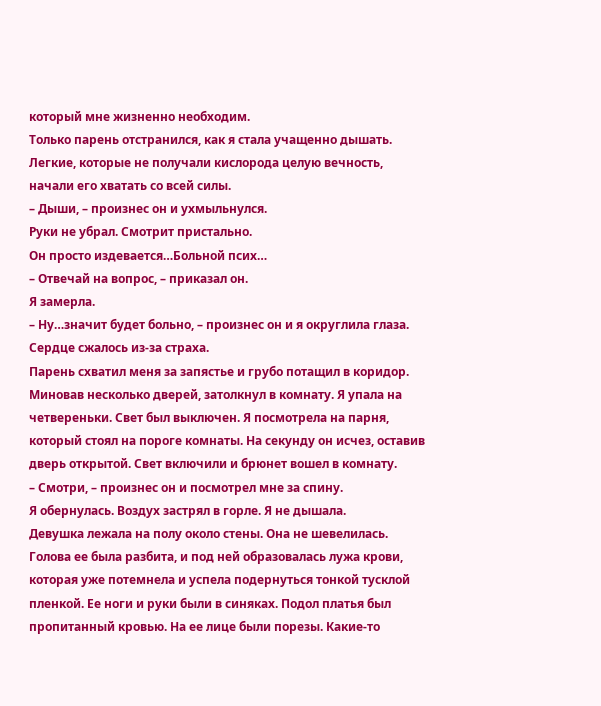который мне жизненно необходим.
Только парень отстранился, как я стала учащенно дышать. Легкие, которые не получали кислорода целую вечность, начали его хватать со всей силы.
– Дыши, – произнес он и ухмыльнулся.
Руки не убрал. Смотрит пристально.
Он просто издевается…Больной псих…
– Отвечай на вопрос, – приказал он.
Я замерла.
– Ну…значит будет больно, – произнес он и я округлила глаза.
Сердце сжалось из-за страха.
Парень схватил меня за запястье и грубо потащил в коридор. Миновав несколько дверей, затолкнул в комнату. Я упала на четвереньки. Свет был выключен. Я посмотрела на парня, который стоял на пороге комнаты. На секунду он исчез, оставив дверь открытой. Свет включили и брюнет вошел в комнату.
– Смотри, – произнес он и посмотрел мне за спину.
Я обернулась. Воздух застрял в горле. Я не дышала.
Девушка лежала на полу около стены. Она не шевелилась. Голова ее была разбита, и под ней образовалась лужа крови, которая уже потемнела и успела подернуться тонкой тусклой пленкой. Ее ноги и руки были в синяках. Подол платья был пропитанный кровью. На ее лице были порезы. Какие-то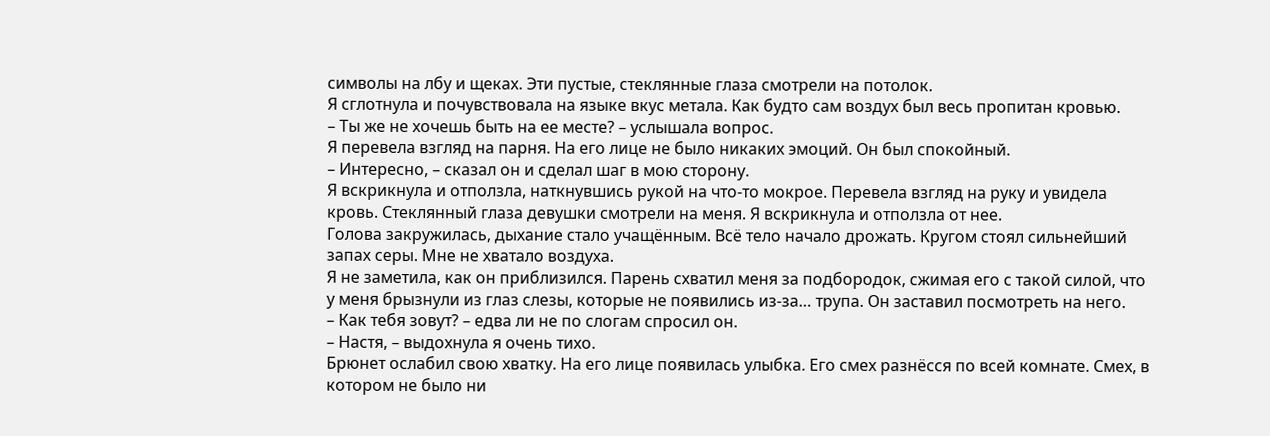символы на лбу и щеках. Эти пустые, стеклянные глаза смотрели на потолок.
Я сглотнула и почувствовала на языке вкус метала. Как будто сам воздух был весь пропитан кровью.
– Ты же не хочешь быть на ее месте? – услышала вопрос.
Я перевела взгляд на парня. На его лице не было никаких эмоций. Он был спокойный.
– Интересно, – сказал он и сделал шаг в мою сторону.
Я вскрикнула и отползла, наткнувшись рукой на что-то мокрое. Перевела взгляд на руку и увидела кровь. Стеклянный глаза девушки смотрели на меня. Я вскрикнула и отползла от нее.
Голова закружилась, дыхание стало учащённым. Всё тело начало дрожать. Кругом стоял сильнейший запах серы. Мне не хватало воздуха.
Я не заметила, как он приблизился. Парень схватил меня за подбородок, сжимая его с такой силой, что у меня брызнули из глаз слезы, которые не появились из-за… трупа. Он заставил посмотреть на него.
– Как тебя зовут? – едва ли не по слогам спросил он.
– Настя, – выдохнула я очень тихо.
Брюнет ослабил свою хватку. На его лице появилась улыбка. Его смех разнёсся по всей комнате. Смех, в котором не было ни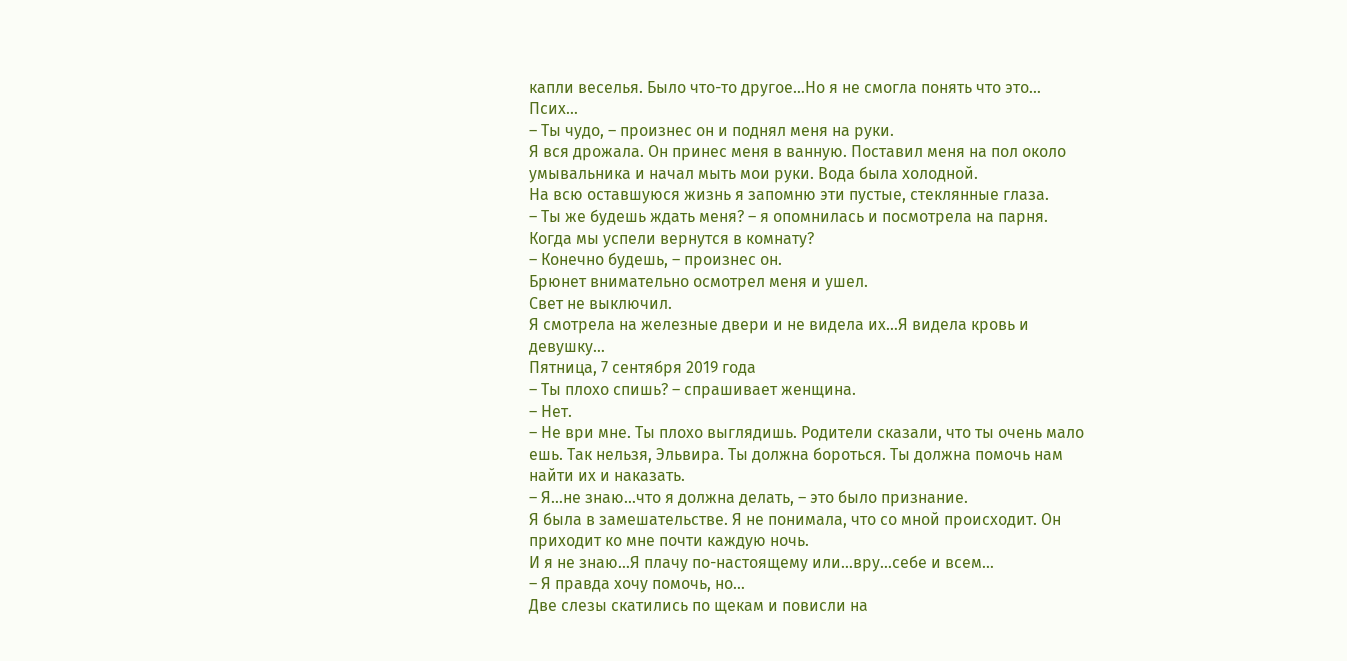капли веселья. Было что-то другое…Но я не смогла понять что это…
Псих…
– Ты чудо, – произнес он и поднял меня на руки.
Я вся дрожала. Он принес меня в ванную. Поставил меня на пол около умывальника и начал мыть мои руки. Вода была холодной.
На всю оставшуюся жизнь я запомню эти пустые, стеклянные глаза.
– Ты же будешь ждать меня? – я опомнилась и посмотрела на парня.
Когда мы успели вернутся в комнату?
– Конечно будешь, – произнес он.
Брюнет внимательно осмотрел меня и ушел.
Свет не выключил.
Я смотрела на железные двери и не видела их…Я видела кровь и девушку…
Пятница, 7 сентября 2019 года
– Ты плохо спишь? – спрашивает женщина.
– Нет.
– Не ври мне. Ты плохо выглядишь. Родители сказали, что ты очень мало ешь. Так нельзя, Эльвира. Ты должна бороться. Ты должна помочь нам найти их и наказать.
– Я…не знаю…что я должна делать, – это было признание.
Я была в замешательстве. Я не понимала, что со мной происходит. Он приходит ко мне почти каждую ночь.
И я не знаю…Я плачу по-настоящему или…вру…себе и всем…
– Я правда хочу помочь, но…
Две слезы скатились по щекам и повисли на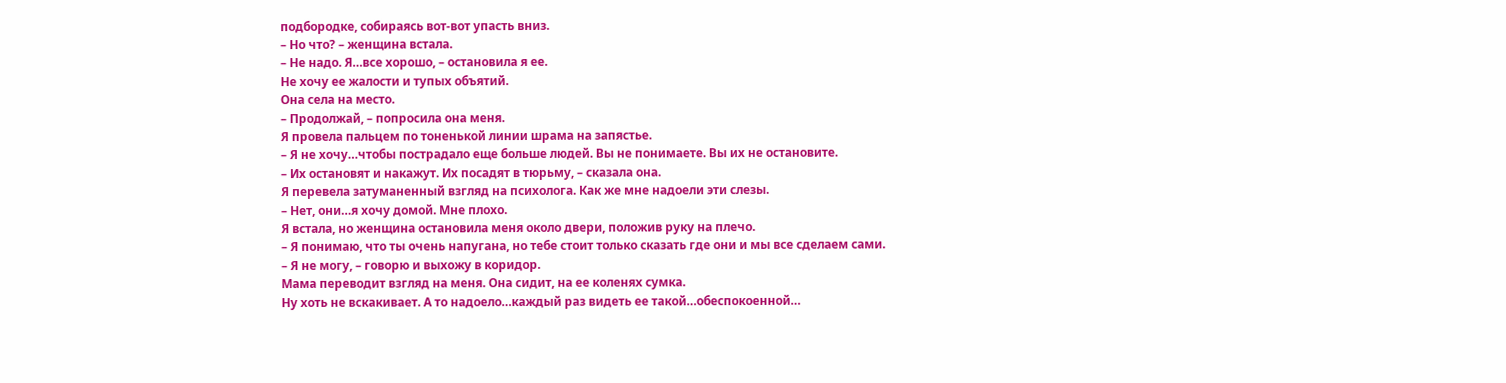подбородке, собираясь вот-вот упасть вниз.
– Но что? – женщина встала.
– Не надо. Я…все хорошо, – остановила я ее.
Не хочу ее жалости и тупых объятий.
Она села на место.
– Продолжай, – попросила она меня.
Я провела пальцем по тоненькой линии шрама на запястье.
– Я не хочу…чтобы пострадало еще больше людей. Вы не понимаете. Вы их не остановите.
– Их остановят и накажут. Их посадят в тюрьму, – сказала она.
Я перевела затуманенный взгляд на психолога. Как же мне надоели эти слезы.
– Нет, они…я хочу домой. Мне плохо.
Я встала, но женщина остановила меня около двери, положив руку на плечо.
– Я понимаю, что ты очень напугана, но тебе стоит только сказать где они и мы все сделаем сами.
– Я не могу, – говорю и выхожу в коридор.
Мама переводит взгляд на меня. Она сидит, на ее коленях сумка.
Ну хоть не вскакивает. А то надоело…каждый раз видеть ее такой…обеспокоенной…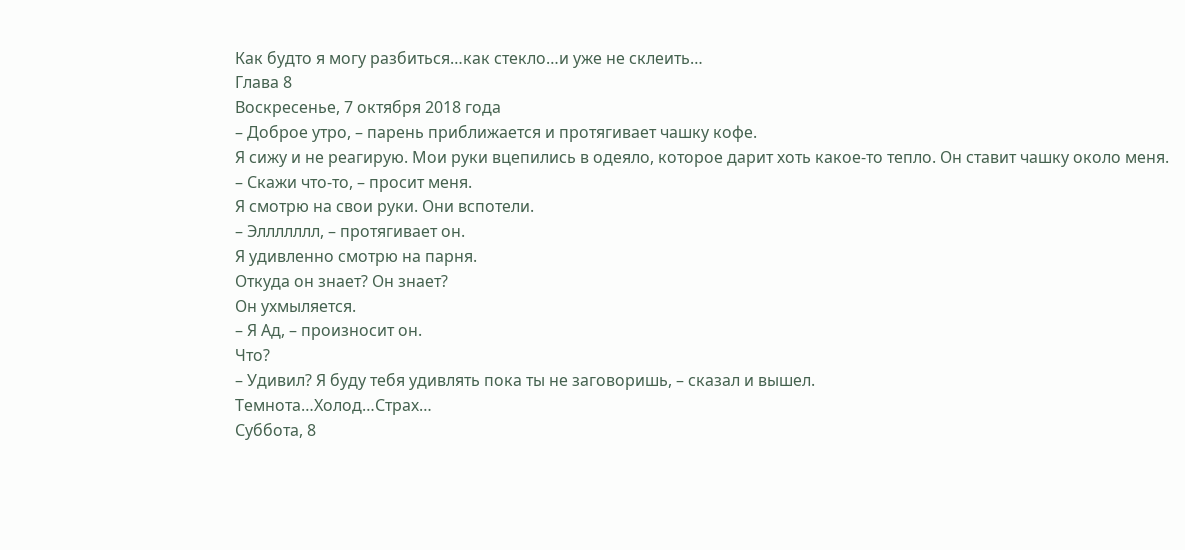Как будто я могу разбиться…как стекло…и уже не склеить…
Глава 8
Воскресенье, 7 октября 2018 года
– Доброе утро, – парень приближается и протягивает чашку кофе.
Я сижу и не реагирую. Мои руки вцепились в одеяло, которое дарит хоть какое-то тепло. Он ставит чашку около меня.
– Скажи что-то, – просит меня.
Я смотрю на свои руки. Они вспотели.
– Эллллллл, – протягивает он.
Я удивленно смотрю на парня.
Откуда он знает? Он знает?
Он ухмыляется.
– Я Ад, – произносит он.
Что?
– Удивил? Я буду тебя удивлять пока ты не заговоришь, – сказал и вышел.
Темнота…Холод…Страх…
Суббота, 8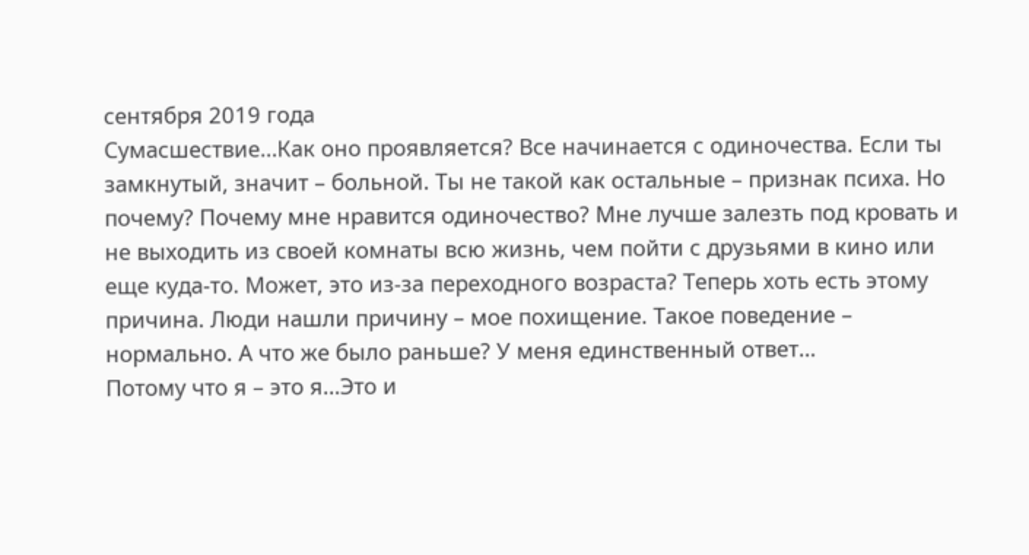сентября 2019 года
Сумасшествие…Как оно проявляется? Все начинается с одиночества. Если ты замкнутый, значит – больной. Ты не такой как остальные – признак психа. Но почему? Почему мне нравится одиночество? Мне лучше залезть под кровать и не выходить из своей комнаты всю жизнь, чем пойти с друзьями в кино или еще куда-то. Может, это из-за переходного возраста? Теперь хоть есть этому причина. Люди нашли причину – мое похищение. Такое поведение – нормально. А что же было раньше? У меня единственный ответ…
Потому что я – это я…Это и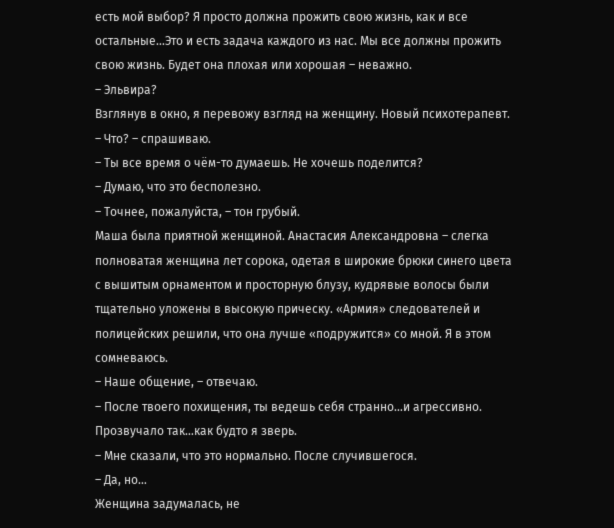есть мой выбор? Я просто должна прожить свою жизнь, как и все остальные…Это и есть задача каждого из нас. Мы все должны прожить свою жизнь. Будет она плохая или хорошая – неважно.
– Эльвира?
Взглянув в окно, я перевожу взгляд на женщину. Новый психотерапевт.
– Что? – спрашиваю.
– Ты все время о чём-то думаешь. Не хочешь поделится?
– Думаю, что это бесполезно.
– Точнее, пожалуйста, – тон грубый.
Маша была приятной женщиной. Анастасия Александровна – слегка полноватая женщина лет сорока, одетая в широкие брюки синего цвета с вышитым орнаментом и просторную блузу, кудрявые волосы были тщательно уложены в высокую прическу. «Армия» следователей и полицейских решили, что она лучше «подружится» со мной. Я в этом сомневаюсь.
– Наше общение, – отвечаю.
– После твоего похищения, ты ведешь себя странно…и агрессивно.
Прозвучало так…как будто я зверь.
– Мне сказали, что это нормально. После случившегося.
– Да, но…
Женщина задумалась, не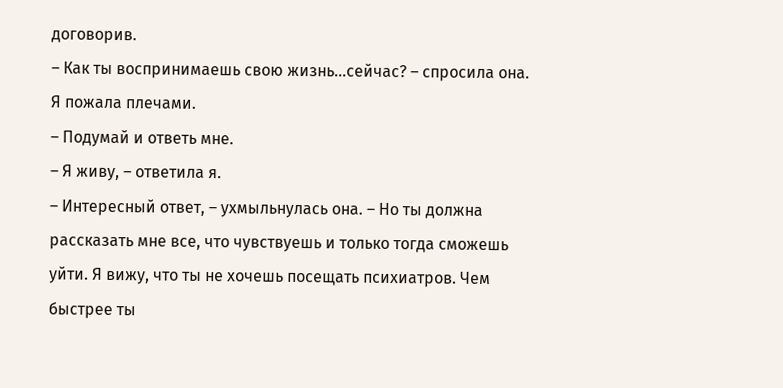договорив.
– Как ты воспринимаешь свою жизнь…сейчас? – спросила она.
Я пожала плечами.
– Подумай и ответь мне.
– Я живу, – ответила я.
– Интересный ответ, – ухмыльнулась она. – Но ты должна рассказать мне все, что чувствуешь и только тогда сможешь уйти. Я вижу, что ты не хочешь посещать психиатров. Чем быстрее ты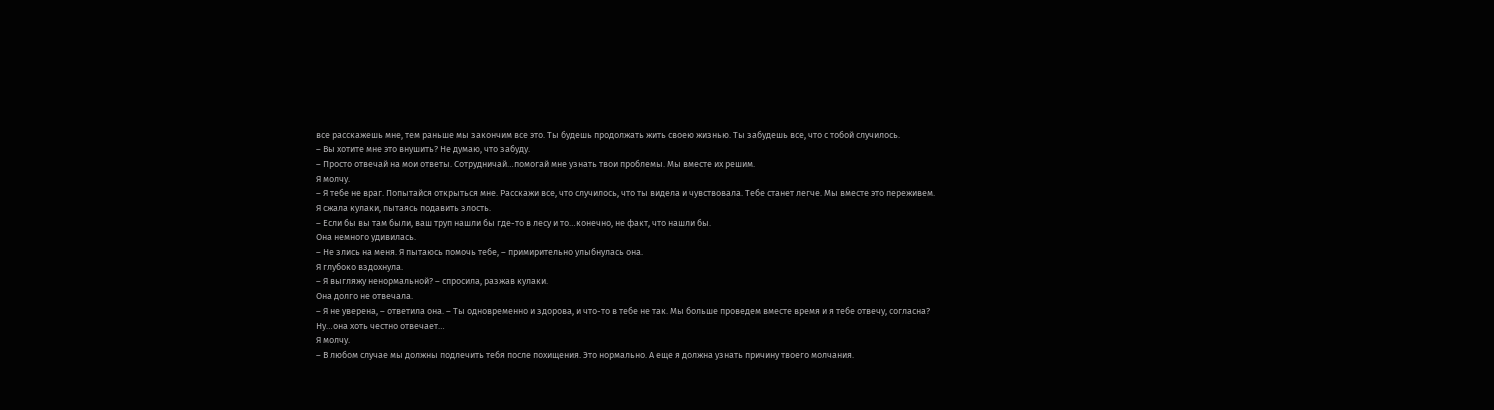все расскажешь мне, тем раньше мы закончим все это. Ты будешь продолжать жить своею жизнью. Ты забудешь все, что с тобой случилось.
– Вы хотите мне это внушить? Не думаю, что забуду.
– Просто отвечай на мои ответы. Сотрудничай…помогай мне узнать твои проблемы. Мы вместе их решим.
Я молчу.
– Я тебе не враг. Попытайся открыться мне. Расскажи все, что случилось, что ты видела и чувствовала. Тебе станет легче. Мы вместе это переживем.
Я сжала кулаки, пытаясь подавить злость.
– Если бы вы там были, ваш труп нашли бы где-то в лесу и то…конечно, не факт, что нашли бы.
Она немного удивилась.
– Не злись на меня. Я пытаюсь помочь тебе, – примирительно улыбнулась она.
Я глубоко вздохнула.
– Я выгляжу ненормальной? – спросила, разжав кулаки.
Она долго не отвечала.
– Я не уверена, – ответила она. – Ты одновременно и здорова, и что-то в тебе не так. Мы больше проведем вместе время и я тебе отвечу, согласна?
Ну…она хоть честно отвечает…
Я молчу.
– В любом случае мы должны подлечить тебя после похищения. Это нормально. А еще я должна узнать причину твоего молчания.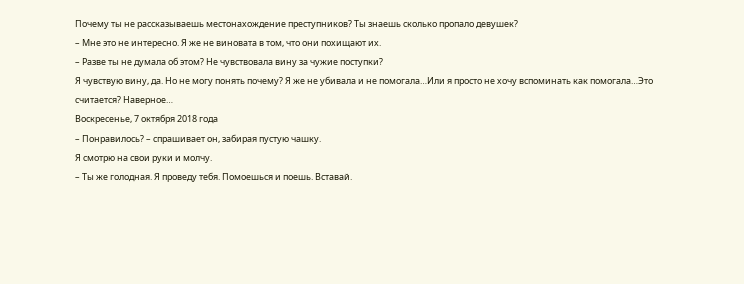Почему ты не рассказываешь местонахождение преступников? Ты знаешь сколько пропало девушек?
– Мне это не интересно. Я же не виновата в том, что они похищают их.
– Разве ты не думала об этом? Не чувствовала вину за чужие поступки?
Я чувствую вину, да. Но не могу понять почему? Я же не убивала и не помогала…Или я просто не хочу вспоминать как помогала…Это считается? Наверное…
Воскресенье, 7 октября 2018 года
– Понравилось? – спрашивает он, забирая пустую чашку.
Я смотрю на свои руки и молчу.
– Ты же голодная. Я проведу тебя. Помоешься и поешь. Вставай.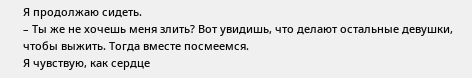Я продолжаю сидеть.
– Ты же не хочешь меня злить? Вот увидишь, что делают остальные девушки, чтобы выжить. Тогда вместе посмеемся.
Я чувствую, как сердце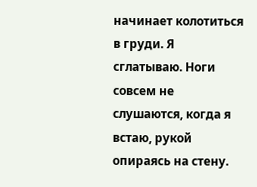начинает колотиться в груди. Я сглатываю. Ноги совсем не слушаются, когда я встаю, рукой опираясь на стену.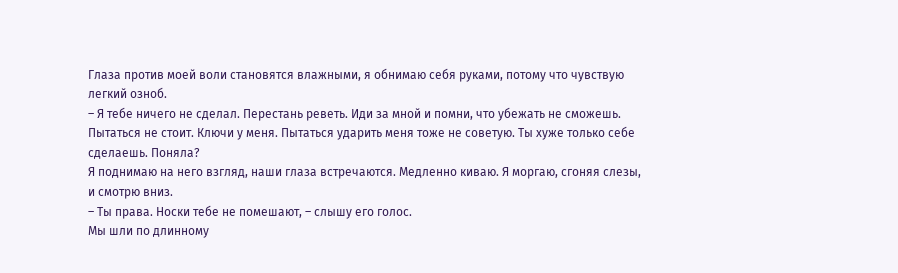Глаза против моей воли становятся влажными, я обнимаю себя руками, потому что чувствую легкий озноб.
– Я тебе ничего не сделал. Перестань реветь. Иди за мной и помни, что убежать не сможешь. Пытаться не стоит. Ключи у меня. Пытаться ударить меня тоже не советую. Ты хуже только себе сделаешь. Поняла?
Я поднимаю на него взгляд, наши глаза встречаются. Медленно киваю. Я моргаю, сгоняя слезы, и смотрю вниз.
– Ты права. Носки тебе не помешают, – слышу его голос.
Мы шли по длинному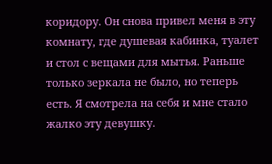коридору. Он снова привел меня в эту комнату, где душевая кабинка, туалет и стол с вещами для мытья. Раньше только зеркала не было, но теперь есть. Я смотрела на себя и мне стало жалко эту девушку.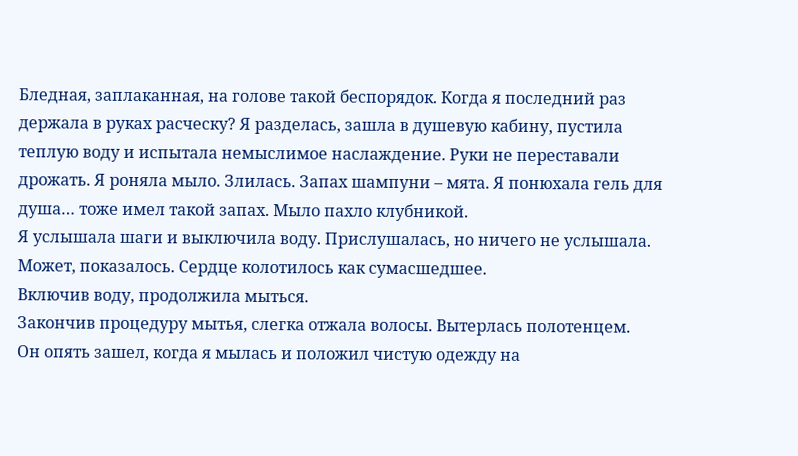Бледная, заплаканная, на голове такой беспорядок. Когда я последний раз держала в руках расческу? Я разделась, зашла в душевую кабину, пустила теплую воду и испытала немыслимое наслаждение. Руки не переставали дрожать. Я роняла мыло. Злилась. Запах шампуни – мята. Я понюхала гель для душа… тоже имел такой запах. Мыло пахло клубникой.
Я услышала шаги и выключила воду. Прислушалась, но ничего не услышала. Может, показалось. Сердце колотилось как сумасшедшее.
Включив воду, продолжила мыться.
Закончив процедуру мытья, слегка отжала волосы. Вытерлась полотенцем.
Он опять зашел, когда я мылась и положил чистую одежду на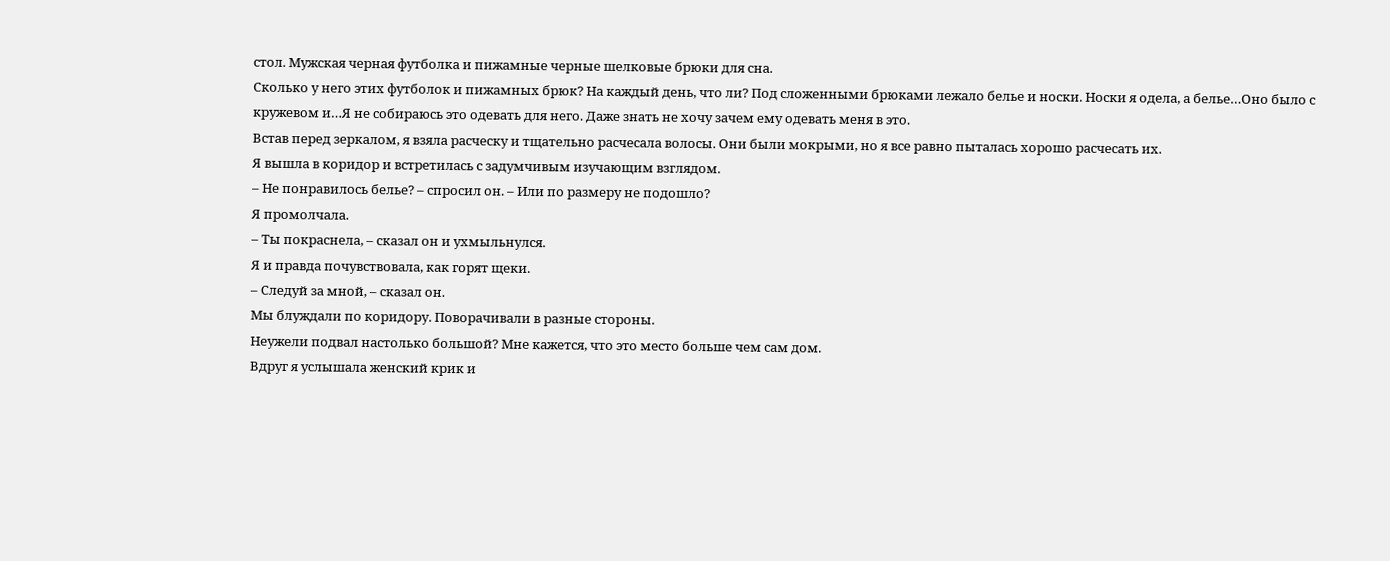стол. Мужская черная футболка и пижамные черные шелковые брюки для сна.
Сколько у него этих футболок и пижамных брюк? На каждый день, что ли? Под сложенными брюками лежало белье и носки. Носки я одела, а белье…Оно было с кружевом и…Я не собираюсь это одевать для него. Даже знать не хочу зачем ему одевать меня в это.
Встав перед зеркалом, я взяла расческу и тщательно расчесала волосы. Они были мокрыми, но я все равно пыталась хорошо расчесать их.
Я вышла в коридор и встретилась с задумчивым изучающим взглядом.
– Не понравилось белье? – спросил он. – Или по размеру не подошло?
Я промолчала.
– Ты покраснела, – сказал он и ухмыльнулся.
Я и правда почувствовала, как горят щеки.
– Следуй за мной, – сказал он.
Мы блуждали по коридору. Поворачивали в разные стороны.
Неужели подвал настолько большой? Мне кажется, что это место больше чем сам дом.
Вдруг я услышала женский крик и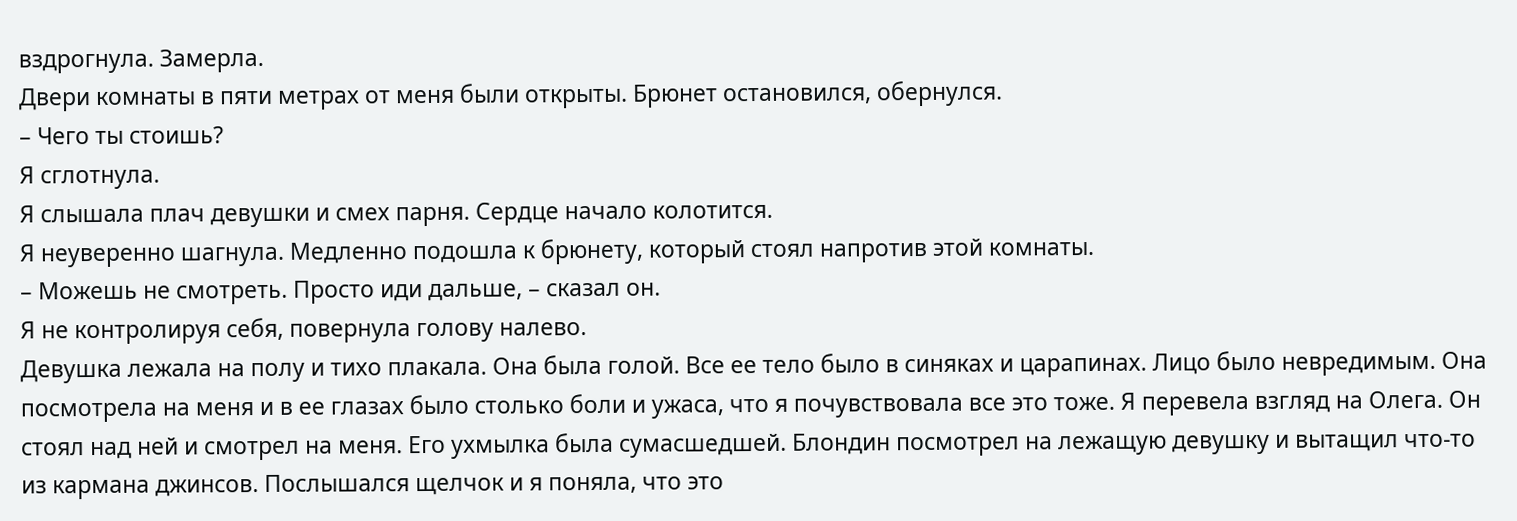вздрогнула. Замерла.
Двери комнаты в пяти метрах от меня были открыты. Брюнет остановился, обернулся.
– Чего ты стоишь?
Я сглотнула.
Я слышала плач девушки и смех парня. Сердце начало колотится.
Я неуверенно шагнула. Медленно подошла к брюнету, который стоял напротив этой комнаты.
– Можешь не смотреть. Просто иди дальше, – сказал он.
Я не контролируя себя, повернула голову налево.
Девушка лежала на полу и тихо плакала. Она была голой. Все ее тело было в синяках и царапинах. Лицо было невредимым. Она посмотрела на меня и в ее глазах было столько боли и ужаса, что я почувствовала все это тоже. Я перевела взгляд на Олега. Он стоял над ней и смотрел на меня. Его ухмылка была сумасшедшей. Блондин посмотрел на лежащую девушку и вытащил что-то из кармана джинсов. Послышался щелчок и я поняла, что это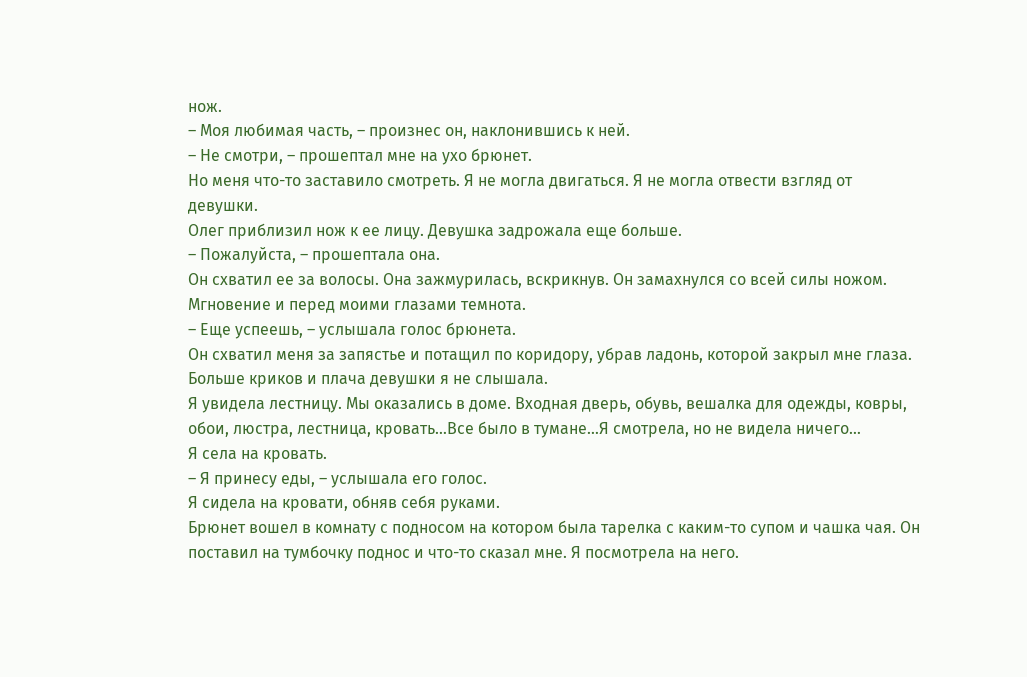нож.
– Моя любимая часть, – произнес он, наклонившись к ней.
– Не смотри, – прошептал мне на ухо брюнет.
Но меня что-то заставило смотреть. Я не могла двигаться. Я не могла отвести взгляд от девушки.
Олег приблизил нож к ее лицу. Девушка задрожала еще больше.
– Пожалуйста, – прошептала она.
Он схватил ее за волосы. Она зажмурилась, вскрикнув. Он замахнулся со всей силы ножом.
Мгновение и перед моими глазами темнота.
– Еще успеешь, – услышала голос брюнета.
Он схватил меня за запястье и потащил по коридору, убрав ладонь, которой закрыл мне глаза. Больше криков и плача девушки я не слышала.
Я увидела лестницу. Мы оказались в доме. Входная дверь, обувь, вешалка для одежды, ковры, обои, люстра, лестница, кровать…Все было в тумане…Я смотрела, но не видела ничего…
Я села на кровать.
– Я принесу еды, – услышала его голос.
Я сидела на кровати, обняв себя руками.
Брюнет вошел в комнату с подносом на котором была тарелка с каким-то супом и чашка чая. Он поставил на тумбочку поднос и что-то сказал мне. Я посмотрела на него.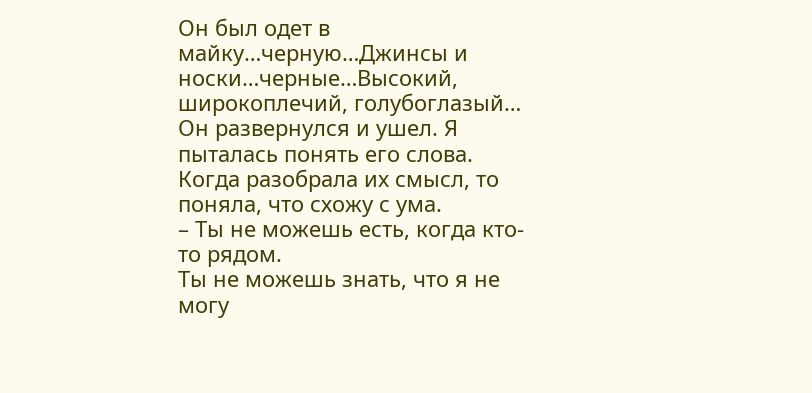Он был одет в майку…черную…Джинсы и носки…черные…Высокий, широкоплечий, голубоглазый…
Он развернулся и ушел. Я пыталась понять его слова. Когда разобрала их смысл, то поняла, что схожу с ума.
– Ты не можешь есть, когда кто-то рядом.
Ты не можешь знать, что я не могу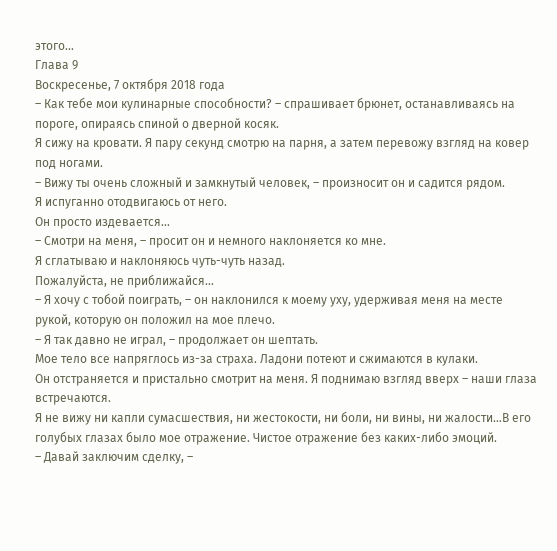этого…
Глава 9
Воскресенье, 7 октября 2018 года
– Как тебе мои кулинарные способности? – спрашивает брюнет, останавливаясь на пороге, опираясь спиной о дверной косяк.
Я сижу на кровати. Я пару секунд смотрю на парня, а затем перевожу взгляд на ковер под ногами.
– Вижу ты очень сложный и замкнутый человек, – произносит он и садится рядом.
Я испуганно отодвигаюсь от него.
Он просто издевается…
– Смотри на меня, – просит он и немного наклоняется ко мне.
Я сглатываю и наклоняюсь чуть-чуть назад.
Пожалуйста, не приближайся…
– Я хочу с тобой поиграть, – он наклонился к моему уху, удерживая меня на месте рукой, которую он положил на мое плечо.
– Я так давно не играл, – продолжает он шептать.
Мое тело все напряглось из-за страха. Ладони потеют и сжимаются в кулаки.
Он отстраняется и пристально смотрит на меня. Я поднимаю взгляд вверх – наши глаза встречаются.
Я не вижу ни капли сумасшествия, ни жестокости, ни боли, ни вины, ни жалости…В его голубых глазах было мое отражение. Чистое отражение без каких-либо эмоций.
– Давай заключим сделку, –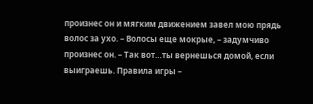произнес он и мягким движением завел мою прядь волос за ухо. – Волосы еще мокрые, – задумчиво произнес он. – Так вот…ты вернешься домой, если выиграешь. Правила игры –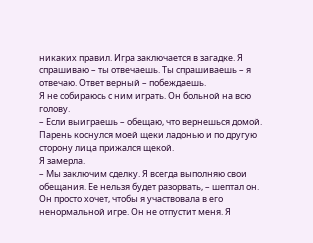никаких правил. Игра заключается в загадке. Я спрашиваю – ты отвечаешь. Ты спрашиваешь – я отвечаю. Ответ верный – побеждаешь.
Я не собираюсь с ним играть. Он больной на всю голову.
– Если выиграешь – обещаю, что вернешься домой.
Парень коснулся моей щеки ладонью и по другую сторону лица прижался щекой.
Я замерла.
– Мы заключим сделку. Я всегда выполняю свои обещания. Ее нельзя будет разорвать, – шептал он.
Он просто хочет, чтобы я участвовала в его ненормальной игре. Он не отпустит меня. Я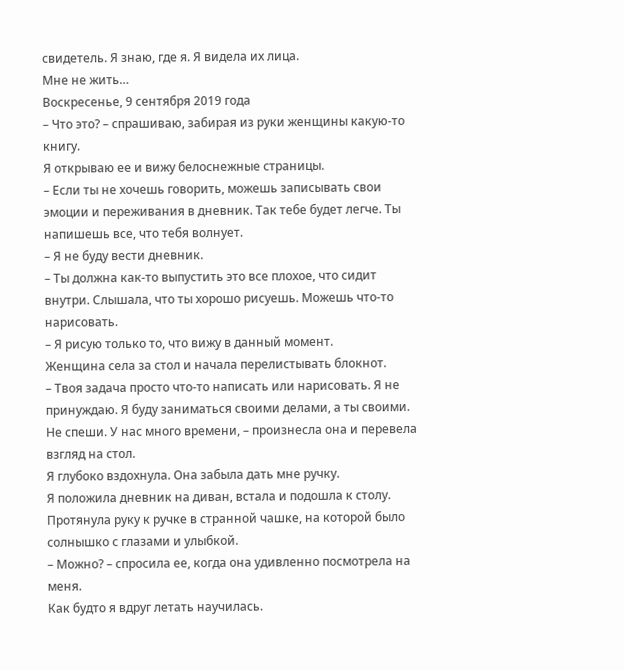свидетель. Я знаю, где я. Я видела их лица.
Мне не жить…
Воскресенье, 9 сентября 2019 года
– Что это? – спрашиваю, забирая из руки женщины какую-то книгу.
Я открываю ее и вижу белоснежные страницы.
– Если ты не хочешь говорить, можешь записывать свои эмоции и переживания в дневник. Так тебе будет легче. Ты напишешь все, что тебя волнует.
– Я не буду вести дневник.
– Ты должна как-то выпустить это все плохое, что сидит внутри. Слышала, что ты хорошо рисуешь. Можешь что-то нарисовать.
– Я рисую только то, что вижу в данный момент.
Женщина села за стол и начала перелистывать блокнот.
– Твоя задача просто что-то написать или нарисовать. Я не принуждаю. Я буду заниматься своими делами, а ты своими. Не спеши. У нас много времени, – произнесла она и перевела взгляд на стол.
Я глубоко вздохнула. Она забыла дать мне ручку.
Я положила дневник на диван, встала и подошла к столу. Протянула руку к ручке в странной чашке, на которой было солнышко с глазами и улыбкой.
– Можно? – спросила ее, когда она удивленно посмотрела на меня.
Как будто я вдруг летать научилась.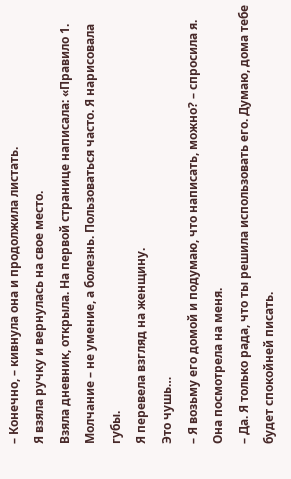– Конечно, – кивнула она и продолжила листать.
Я взяла ручку и вернулась на свое место.
Взяла дневник, открыла. На первой странице написала: «Правило 1. Молчание – не умение, а болезнь. Пользоваться часто. Я нарисовала губы.
Я перевела взгляд на женщину.
Это чушь…
– Я возьму его домой и подумаю, что написать, можно? – спросила я.
Она посмотрела на меня.
– Да. Я только рада, что ты решила использовать его. Думаю, дома тебе будет спокойней писать.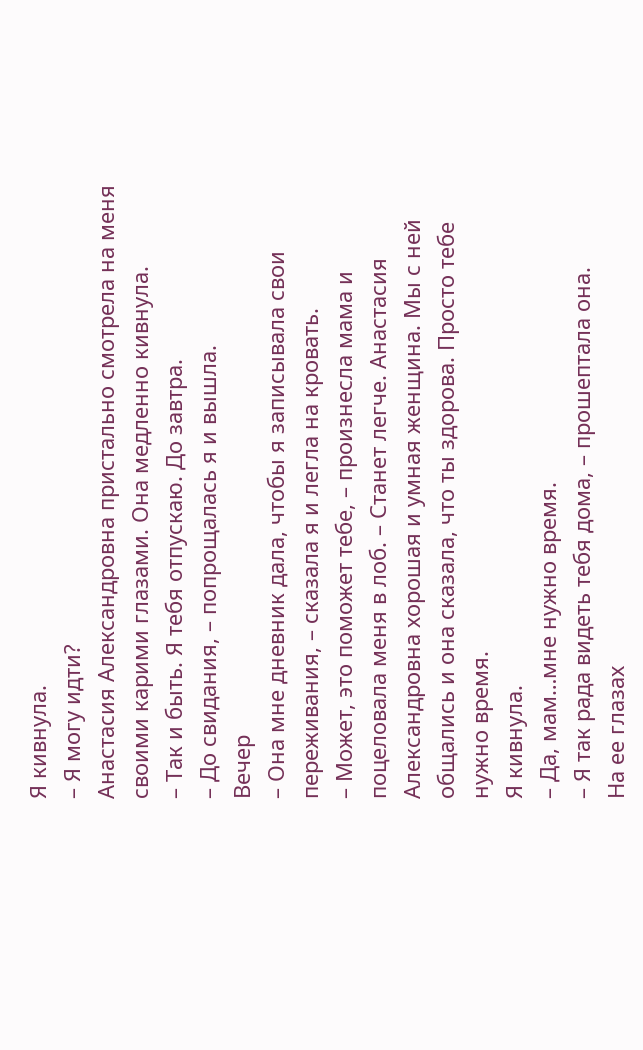Я кивнула.
– Я могу идти?
Анастасия Александровна пристально смотрела на меня своими карими глазами. Она медленно кивнула.
– Так и быть. Я тебя отпускаю. До завтра.
– До свидания, – попрощалась я и вышла.
Вечер
– Она мне дневник дала, чтобы я записывала свои переживания, – сказала я и легла на кровать.
– Может, это поможет тебе, – произнесла мама и поцеловала меня в лоб. – Станет легче. Анастасия Александровна хорошая и умная женщина. Мы с ней общались и она сказала, что ты здорова. Просто тебе нужно время.
Я кивнула.
– Да, мам…мне нужно время.
– Я так рада видеть тебя дома, – прошептала она.
На ее глазах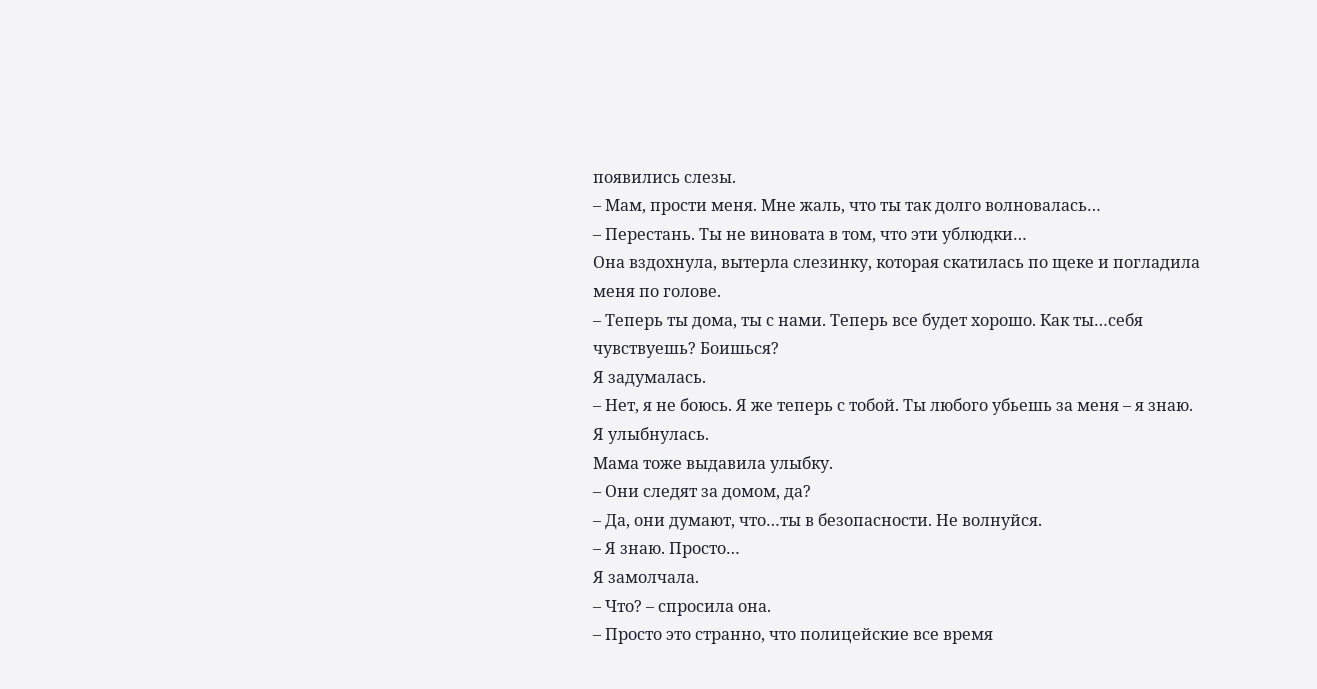появились слезы.
– Мам, прости меня. Мне жаль, что ты так долго волновалась…
– Перестань. Ты не виновата в том, что эти ублюдки…
Она вздохнула, вытерла слезинку, которая скатилась по щеке и погладила меня по голове.
– Теперь ты дома, ты с нами. Теперь все будет хорошо. Как ты…себя чувствуешь? Боишься?
Я задумалась.
– Нет, я не боюсь. Я же теперь с тобой. Ты любого убьешь за меня – я знаю.
Я улыбнулась.
Мама тоже выдавила улыбку.
– Они следят за домом, да?
– Да, они думают, что…ты в безопасности. Не волнуйся.
– Я знаю. Просто…
Я замолчала.
– Что? – спросила она.
– Просто это странно, что полицейские все время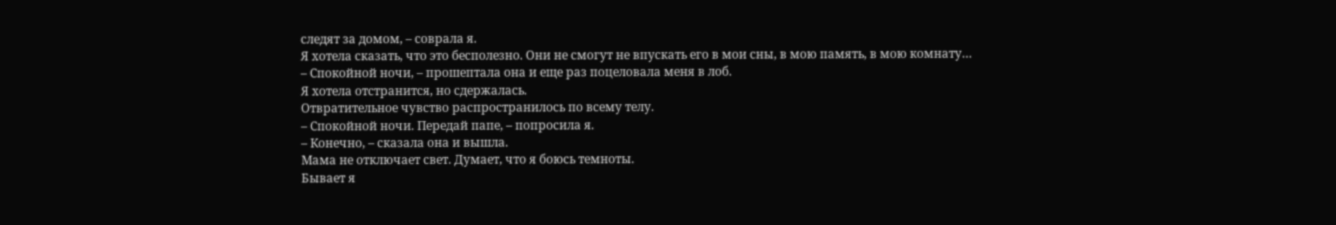следят за домом, – соврала я.
Я хотела сказать, что это бесполезно. Они не смогут не впускать его в мои сны, в мою память, в мою комнату…
– Спокойной ночи, – прошептала она и еще раз поцеловала меня в лоб.
Я хотела отстранится, но сдержалась.
Отвратительное чувство распространилось по всему телу.
– Спокойной ночи. Передай папе, – попросила я.
– Конечно, – сказала она и вышла.
Мама не отключает свет. Думает, что я боюсь темноты.
Бывает я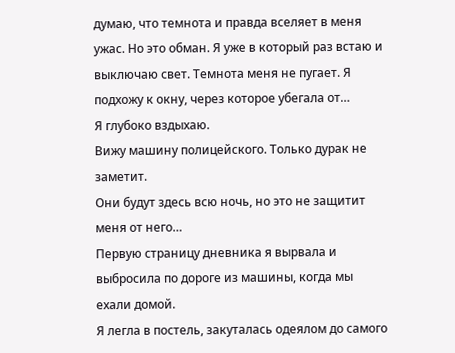думаю, что темнота и правда вселяет в меня ужас. Но это обман. Я уже в который раз встаю и выключаю свет. Темнота меня не пугает. Я подхожу к окну, через которое убегала от…
Я глубоко вздыхаю.
Вижу машину полицейского. Только дурак не заметит.
Они будут здесь всю ночь, но это не защитит меня от него…
Первую страницу дневника я вырвала и выбросила по дороге из машины, когда мы ехали домой.
Я легла в постель, закуталась одеялом до самого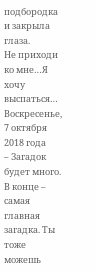подбородка и закрыла глаза.
Не приходи ко мне…Я хочу выспаться…
Воскресенье, 7 октября 2018 года
– Загадок будет много. В конце – самая главная загадка. Ты тоже можешь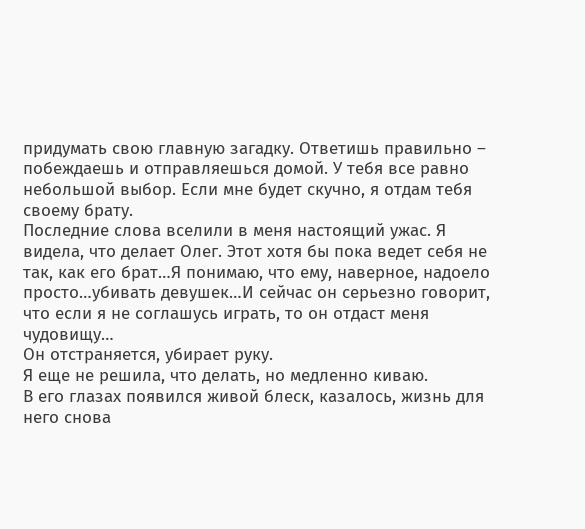придумать свою главную загадку. Ответишь правильно – побеждаешь и отправляешься домой. У тебя все равно небольшой выбор. Если мне будет скучно, я отдам тебя своему брату.
Последние слова вселили в меня настоящий ужас. Я видела, что делает Олег. Этот хотя бы пока ведет себя не так, как его брат…Я понимаю, что ему, наверное, надоело просто…убивать девушек…И сейчас он серьезно говорит, что если я не соглашусь играть, то он отдаст меня чудовищу…
Он отстраняется, убирает руку.
Я еще не решила, что делать, но медленно киваю.
В его глазах появился живой блеск, казалось, жизнь для него снова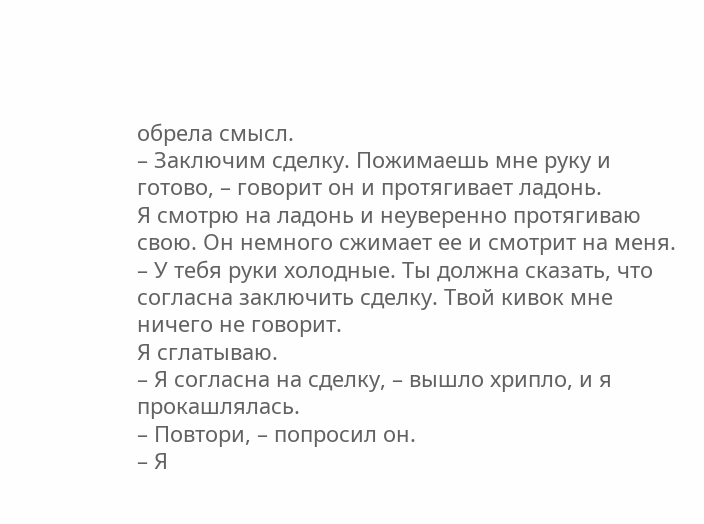обрела смысл.
– Заключим сделку. Пожимаешь мне руку и готово, – говорит он и протягивает ладонь.
Я смотрю на ладонь и неуверенно протягиваю свою. Он немного сжимает ее и смотрит на меня.
– У тебя руки холодные. Ты должна сказать, что согласна заключить сделку. Твой кивок мне ничего не говорит.
Я сглатываю.
– Я согласна на сделку, – вышло хрипло, и я прокашлялась.
– Повтори, – попросил он.
– Я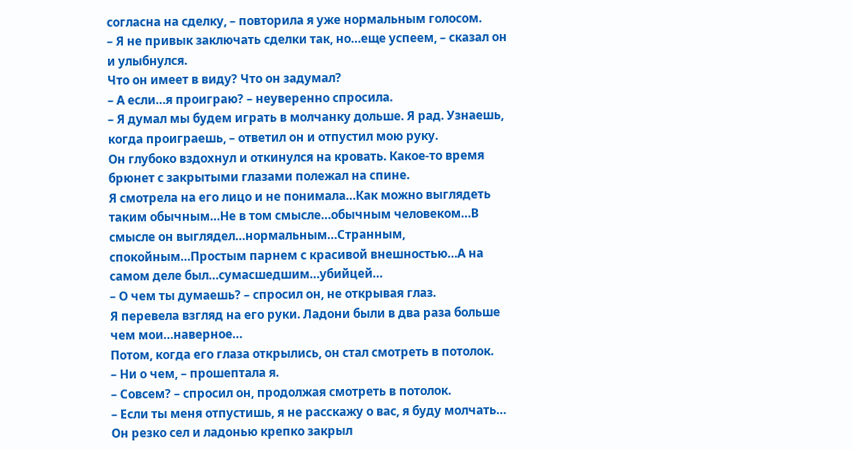согласна на сделку, – повторила я уже нормальным голосом.
– Я не привык заключать сделки так, но…еще успеем, – сказал он и улыбнулся.
Что он имеет в виду? Что он задумал?
– А если…я проиграю? – неуверенно спросила.
– Я думал мы будем играть в молчанку дольше. Я рад. Узнаешь, когда проиграешь, – ответил он и отпустил мою руку.
Он глубоко вздохнул и откинулся на кровать. Какое-то время брюнет с закрытыми глазами полежал на спине.
Я смотрела на его лицо и не понимала…Как можно выглядеть таким обычным…Не в том смысле…обычным человеком…В смысле он выглядел…нормальным…Странным, спокойным…Простым парнем с красивой внешностью…А на самом деле был…сумасшедшим…убийцей…
– О чем ты думаешь? – спросил он, не открывая глаз.
Я перевела взгляд на его руки. Ладони были в два раза больше чем мои…наверное…
Потом, когда его глаза открылись, он стал смотреть в потолок.
– Ни о чем, – прошептала я.
– Совсем? – спросил он, продолжая смотреть в потолок.
– Если ты меня отпустишь, я не расскажу о вас, я буду молчать…
Он резко сел и ладонью крепко закрыл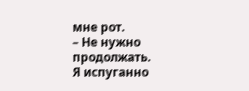мне рот.
– Не нужно продолжать.
Я испуганно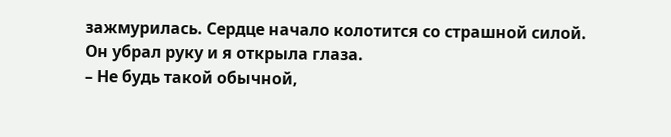зажмурилась. Сердце начало колотится со страшной силой.
Он убрал руку и я открыла глаза.
– Не будь такой обычной,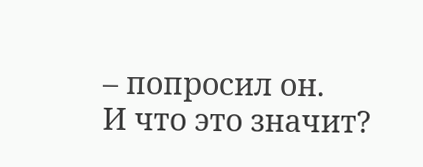– попросил он.
И что это значит?